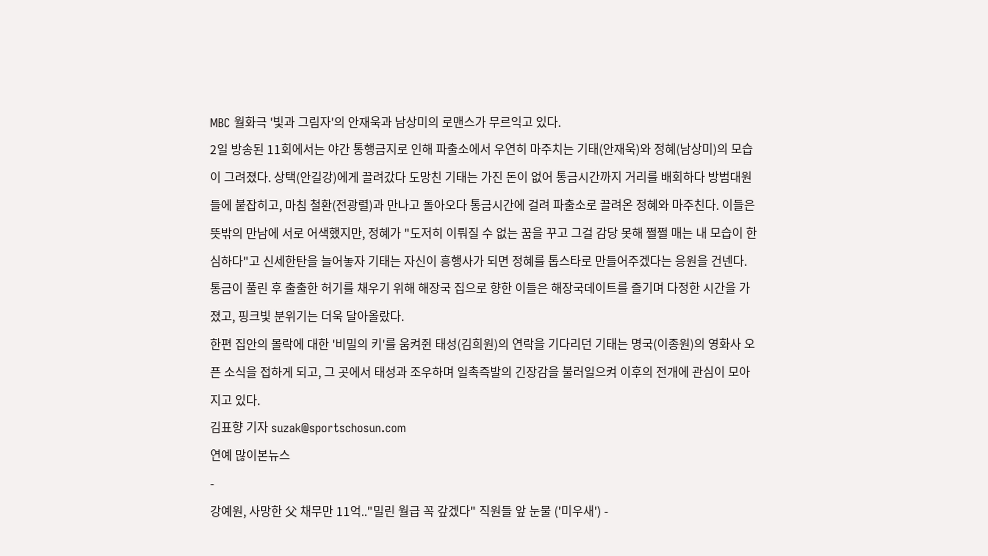MBC 월화극 '빛과 그림자'의 안재욱과 남상미의 로맨스가 무르익고 있다.
2일 방송된 11회에서는 야간 통행금지로 인해 파출소에서 우연히 마주치는 기태(안재욱)와 정혜(남상미)의 모습이 그려졌다. 상택(안길강)에게 끌려갔다 도망친 기태는 가진 돈이 없어 통금시간까지 거리를 배회하다 방범대원들에 붙잡히고, 마침 철환(전광렬)과 만나고 돌아오다 통금시간에 걸려 파출소로 끌려온 정혜와 마주친다. 이들은 뜻밖의 만남에 서로 어색했지만, 정혜가 "도저히 이뤄질 수 없는 꿈을 꾸고 그걸 감당 못해 쩔쩔 매는 내 모습이 한심하다"고 신세한탄을 늘어놓자 기태는 자신이 흥행사가 되면 정혜를 톱스타로 만들어주겠다는 응원을 건넨다. 통금이 풀린 후 출출한 허기를 채우기 위해 해장국 집으로 향한 이들은 해장국데이트를 즐기며 다정한 시간을 가졌고, 핑크빛 분위기는 더욱 달아올랐다.
한편 집안의 몰락에 대한 '비밀의 키'를 움켜쥔 태성(김희원)의 연락을 기다리던 기태는 명국(이종원)의 영화사 오픈 소식을 접하게 되고, 그 곳에서 태성과 조우하며 일촉즉발의 긴장감을 불러일으켜 이후의 전개에 관심이 모아지고 있다.
김표향 기자 suzak@sportschosun.com
연예 많이본뉴스
-
강예원, 사망한 父 채무만 11억.."밀린 월급 꼭 갚겠다" 직원들 앞 눈물 ('미우새') -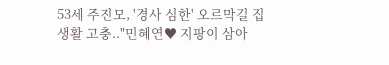53세 주진모, '경사 심한' 오르막길 집 생활 고충.."민혜연♥ 지팡이 삼아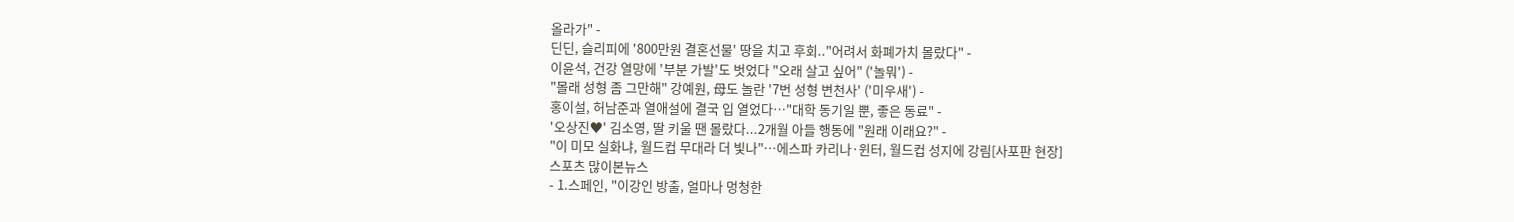올라가" -
딘딘, 슬리피에 '800만원 결혼선물' 땅을 치고 후회.."어려서 화폐가치 몰랐다" -
이윤석, 건강 열망에 '부분 가발'도 벗었다 "오래 살고 싶어" ('놀뭐') -
"몰래 성형 좀 그만해" 강예원, 母도 놀란 '7번 성형 변천사' ('미우새') -
홍이설, 허남준과 열애설에 결국 입 열었다…"대학 동기일 뿐, 좋은 동료" -
'오상진♥' 김소영, 딸 키울 땐 몰랐다...2개월 아들 행동에 "원래 이래요?" -
"이 미모 실화냐, 월드컵 무대라 더 빛나"…에스파 카리나·윈터, 월드컵 성지에 강림[사포판 현장]
스포츠 많이본뉴스
- 1.스페인, "이강인 방출, 얼마나 멍청한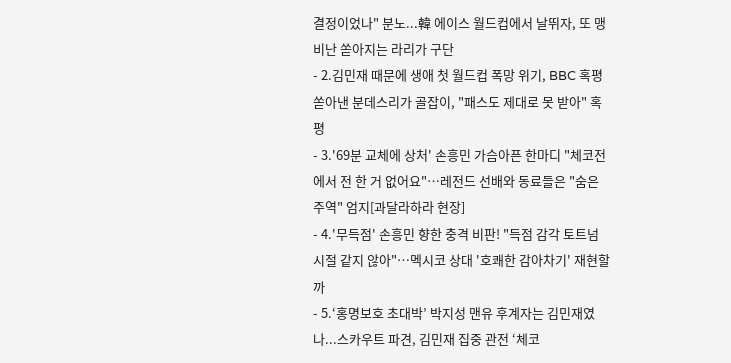결정이었나" 분노...韓 에이스 월드컵에서 날뛰자, 또 맹비난 쏟아지는 라리가 구단
- 2.김민재 때문에 생애 첫 월드컵 폭망 위기, BBC 혹평 쏟아낸 분데스리가 골잡이, "패스도 제대로 못 받아" 혹평
- 3.'69분 교체에 상처' 손흥민 가슴아픈 한마디 "체코전에서 전 한 거 없어요"…레전드 선배와 동료들은 "숨은 주역" 엄지[과달라하라 현장]
- 4.'무득점' 손흥민 향한 충격 비판! "득점 감각 토트넘 시절 같지 않아"…멕시코 상대 '호쾌한 감아차기' 재현할까
- 5.‘홍명보호 초대박’ 박지성 맨유 후계자는 김민재였나...스카우트 파견, 김민재 집중 관전 ‘체코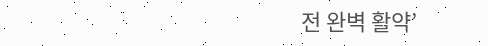전 완벽 활약’